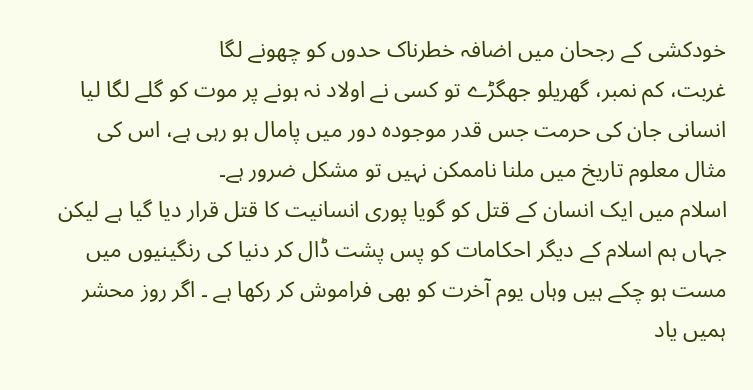خودکشی کے رجحان میں اضافہ خطرناک حدوں کو چھونے لگا
غربت، کم نمبر، گھریلو جھگڑے تو کسی نے اولاد نہ ہونے پر موت کو گلے لگا لیا
انسانی جان کی حرمت جس قدر موجودہ دور میں پامال ہو رہی ہے، اس کی مثال معلوم تاریخ میں ملنا ناممکن نہیں تو مشکل ضرور ہے۔
اسلام میں ایک انسان کے قتل کو گویا پوری انسانیت کا قتل قرار دیا گیا ہے لیکن جہاں ہم اسلام کے دیگر احکامات کو پس پشت ڈال کر دنیا کی رنگینیوں میں مست ہو چکے ہیں وہاں یوم آخرت کو بھی فراموش کر رکھا ہے ۔ اگر روز محشر ہمیں یاد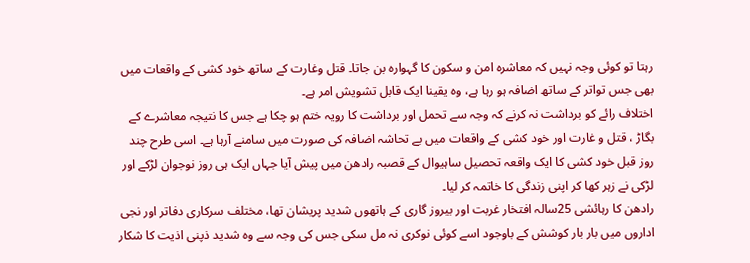رہتا تو کوئی وجہ نہیں کہ معاشرہ امن و سکون کا گہوارہ بن جاتا۔ قتل وغارت کے ساتھ خود کشی کے واقعات میں بھی جس تواتر کے ساتھ اضافہ ہو رہا ہے، وہ یقینا ایک قابل تشویش امر ہے۔
اختلاف رائے کو برداشت نہ کرنے کہ وجہ سے تحمل اور برداشت کا رویہ ختم ہو چکا ہے جس کا نتیجہ معاشرے کے بگاڑ ، قتل و غارت اور خود کشی کے واقعات میں بے تحاشہ اضافہ کی صورت میں سامنے آرہا ہے۔ اسی طرح چند روز قبل خود کشی کا ایک واقعہ تحصیل ساہیوال کے قصبہ رادھن میں پیش آیا جہاں ایک ہی روز نوجوان لڑکے اور لڑکی نے زہر کھا کر اپنی زندگی کا خاتمہ کر لیا۔
رادھن کا رہائشی 25سالہ افتخار غربت اور بیروز گاری کے ہاتھوں شدید پریشان تھا، مختلف سرکاری دفاتر اور نجی اداروں میں بار بار کوشش کے باوجود اسے کوئی نوکری نہ مل سکی جس کی وجہ سے وہ شدید ذپنی اذیت کا شکار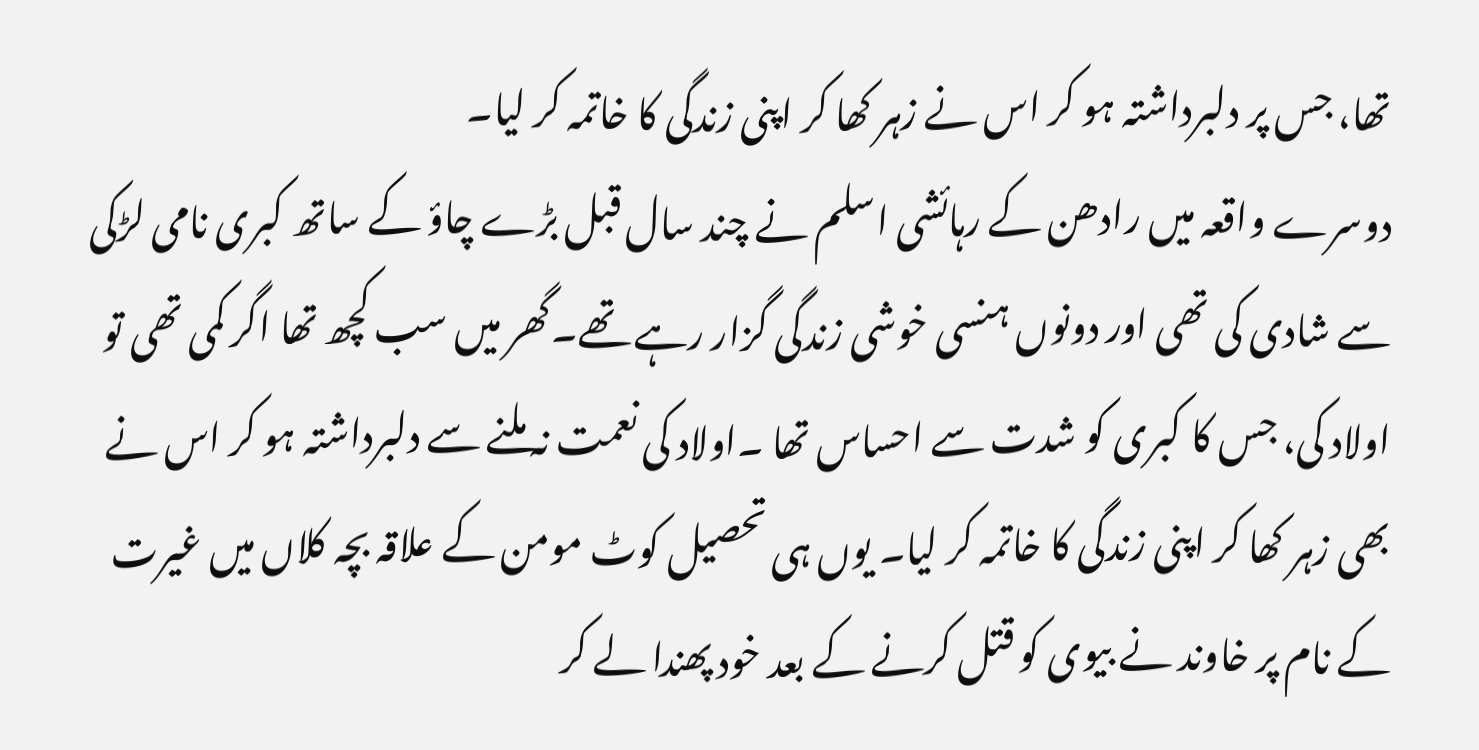تھا، جس پر دلبرداشتہ ہو کر اس نے زہر کھا کر اپنی زندگی کا خاتمہ کر لیا۔
دوسرے واقعہ میں رادھن کے رہائشی اسلم نے چند سال قبل بڑے چاؤ کے ساتھ کبری نامی لڑکی سے شادی کی تھی اور دونوں ہنسی خوشی زندگی گزار رہے تھے۔گھر میں سب کچھ تھا اگر کمی تھی تو اولاد کی، جس کا کبری کو شدت سے احساس تھا ۔اولاد کی نعمت نہ ملنے سے دلبرداشتہ ہو کر اس نے بھی زہر کھا کر اپنی زندگی کا خاتمہ کر لیا۔ یوں ہی تحصیل کوٹ مومن کے علاقہ بچہ کلاں میں غیرت کے نام پر خاوند نے بیوی کو قتل کرنے کے بعد خود پھندا لے کر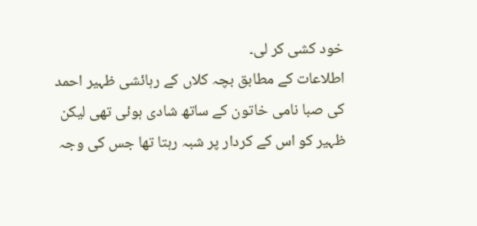خود کشی کر لی۔
اطلاعات کے مطابق بچہ کلاں کے رہائشی ظہیر احمد کی صبا نامی خاتون کے ساتھ شادی ہوئی تھی لیکن ظہیر کو اس کے کردار پر شبہ رہتا تھا جس کی وجہ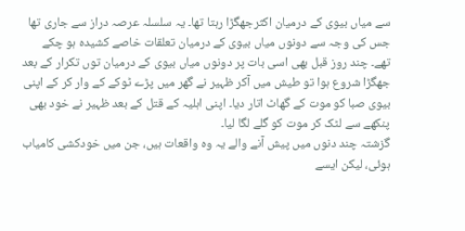سے میاں بیوی کے درمیان اکثرجھگڑا رہتا تھا۔ یہ سلسلہ عرصہ دراز سے جاری تھا جس کی وجہ سے دونوں میاں بیوی کے درمیان تعلقات خاصے کشیدہ ہو چکے تھے۔ چند روز قبل بھی اسی بات پر دونوں میاں بیوی کے درمیان توں تکرار کے بعد جھگڑا شروع ہوا تو طیش میں آکر ظہیر نے گھر میں پڑے ٹوکے کے وار کر کے اپنی بیوی صبا کو موت کے گھاٹ اتار دیا۔ اپنی اہلیہ کے قتل کے بعد ظہیر نے خود بھی پنکھے سے لٹک کر موت کو گلے لگا لیا۔
گزشتہ چند دنوں میں پیش آنے والے یہ وہ واقعات ہیں، جن میں خودکشی کامیاب ہوئی، لیکن ایسے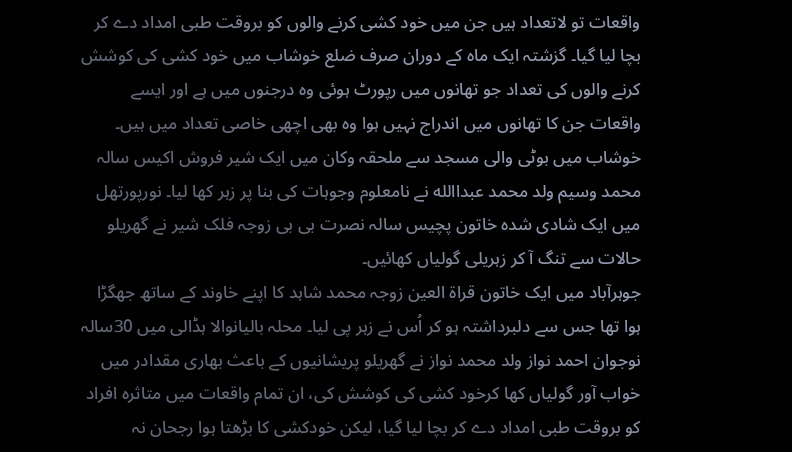واقعات تو لاتعداد ہیں جن میں خود کشی کرنے والوں کو بروقت طبی امداد دے کر بچا لیا گیا۔ گزشتہ ایک ماہ کے دوران صرف ضلع خوشاب میں خود کشی کی کوشش کرنے والوں کی تعداد جو تھانوں میں رپورٹ ہوئی وہ درجنوں میں ہے اور ایسے واقعات جن کا تھانوں میں اندراج نہیں ہوا وہ بھی اچھی خاصی تعداد میں ہیں۔
خوشاب میں بوٹی والی مسجد سے ملحقہ وکان میں ایک شیر فروش اکیس سالہ محمد وسیم ولد محمد عبداالله نے نامعلوم وجوہات کی بنا پر زہر کھا لیا۔ نورپورتھل میں ایک شادی شدہ خاتون پچیس سالہ نصرت بی بی زوجہ فلک شیر نے گھریلو حالات سے تنگ آ کر زہریلی گولیاں کھائیں۔
جوہرآباد میں ایک خاتون قراۃ العین زوجہ محمد شاہد کا اپنے خاوند کے ساتھ جھگڑا ہوا تھا جس سے دلبرداشتہ ہو کر اُس نے زہر پی لیا۔ محلہ بالیانوالا ہڈالی میں 30سالہ نوجوان احمد نواز ولد محمد نواز نے گھریلو پریشانیوں کے باعث بھاری مقدادر میں خواب آور گولیاں کھا کرخود کشی کی کوشش کی، ان تمام واقعات میں متاثرہ افراد کو بروقت طبی امداد دے کر بچا لیا گیا، لیکن خودکشی کا بڑھتا ہوا رجحان نہ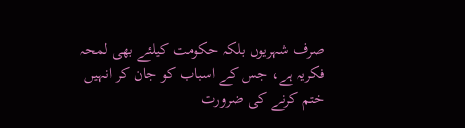صرف شہریوں بلکہ حکومت کیلئے بھی لمحہ فکریہ ہے، جس کے اسباب کو جان کر انہیں ختم کرنے کی ضرورت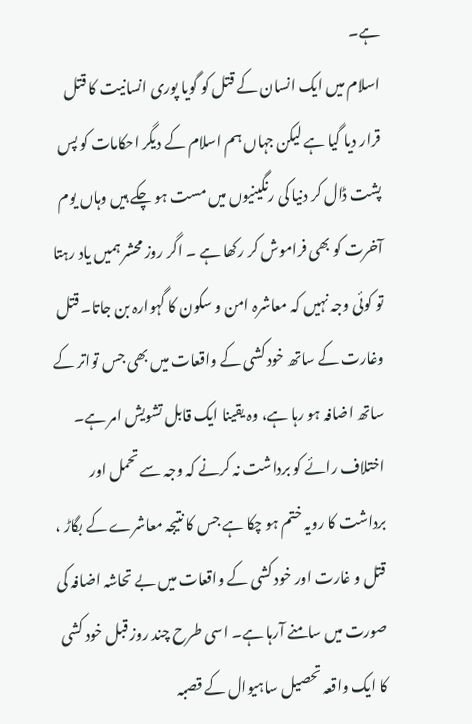ہے۔
اسلام میں ایک انسان کے قتل کو گویا پوری انسانیت کا قتل قرار دیا گیا ہے لیکن جہاں ہم اسلام کے دیگر احکامات کو پس پشت ڈال کر دنیا کی رنگینیوں میں مست ہو چکے ہیں وہاں یوم آخرت کو بھی فراموش کر رکھا ہے ۔ اگر روز محشر ہمیں یاد رہتا تو کوئی وجہ نہیں کہ معاشرہ امن و سکون کا گہوارہ بن جاتا۔ قتل وغارت کے ساتھ خود کشی کے واقعات میں بھی جس تواتر کے ساتھ اضافہ ہو رہا ہے، وہ یقینا ایک قابل تشویش امر ہے۔
اختلاف رائے کو برداشت نہ کرنے کہ وجہ سے تحمل اور برداشت کا رویہ ختم ہو چکا ہے جس کا نتیجہ معاشرے کے بگاڑ ، قتل و غارت اور خود کشی کے واقعات میں بے تحاشہ اضافہ کی صورت میں سامنے آرہا ہے۔ اسی طرح چند روز قبل خود کشی کا ایک واقعہ تحصیل ساہیوال کے قصبہ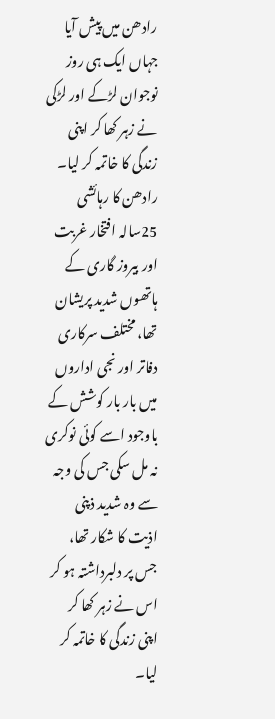رادھن میں پیش آیا جہاں ایک ہی روز نوجوان لڑکے اور لڑکی نے زہر کھا کر اپنی زندگی کا خاتمہ کر لیا۔
رادھن کا رہائشی 25سالہ افتخار غربت اور بیروز گاری کے ہاتھوں شدید پریشان تھا، مختلف سرکاری دفاتر اور نجی اداروں میں بار بار کوشش کے باوجود اسے کوئی نوکری نہ مل سکی جس کی وجہ سے وہ شدید ذپنی اذیت کا شکار تھا، جس پر دلبرداشتہ ہو کر اس نے زہر کھا کر اپنی زندگی کا خاتمہ کر لیا۔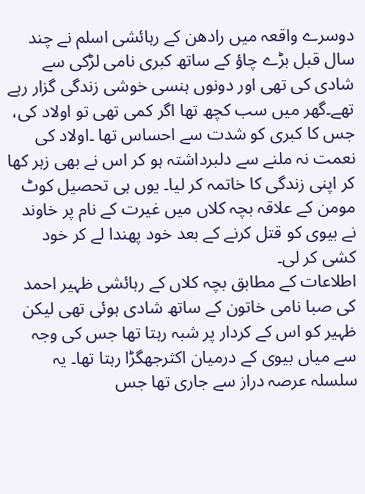دوسرے واقعہ میں رادھن کے رہائشی اسلم نے چند سال قبل بڑے چاؤ کے ساتھ کبری نامی لڑکی سے شادی کی تھی اور دونوں ہنسی خوشی زندگی گزار رہے تھے۔گھر میں سب کچھ تھا اگر کمی تھی تو اولاد کی، جس کا کبری کو شدت سے احساس تھا ۔اولاد کی نعمت نہ ملنے سے دلبرداشتہ ہو کر اس نے بھی زہر کھا کر اپنی زندگی کا خاتمہ کر لیا۔ یوں ہی تحصیل کوٹ مومن کے علاقہ بچہ کلاں میں غیرت کے نام پر خاوند نے بیوی کو قتل کرنے کے بعد خود پھندا لے کر خود کشی کر لی۔
اطلاعات کے مطابق بچہ کلاں کے رہائشی ظہیر احمد کی صبا نامی خاتون کے ساتھ شادی ہوئی تھی لیکن ظہیر کو اس کے کردار پر شبہ رہتا تھا جس کی وجہ سے میاں بیوی کے درمیان اکثرجھگڑا رہتا تھا۔ یہ سلسلہ عرصہ دراز سے جاری تھا جس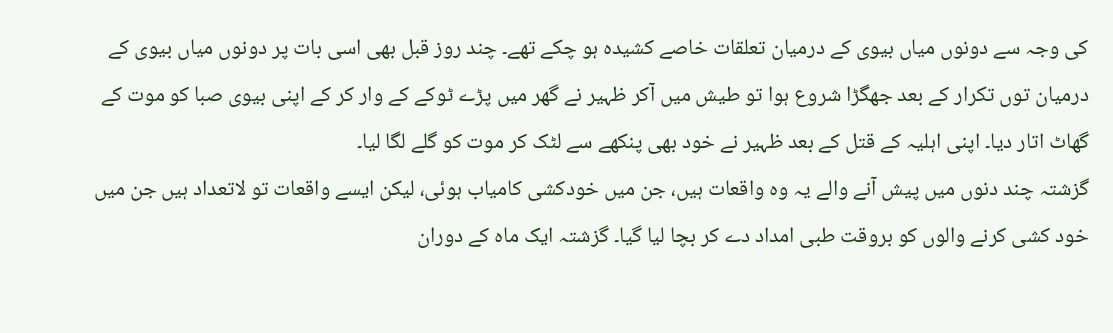کی وجہ سے دونوں میاں بیوی کے درمیان تعلقات خاصے کشیدہ ہو چکے تھے۔ چند روز قبل بھی اسی بات پر دونوں میاں بیوی کے درمیان توں تکرار کے بعد جھگڑا شروع ہوا تو طیش میں آکر ظہیر نے گھر میں پڑے ٹوکے کے وار کر کے اپنی بیوی صبا کو موت کے گھاٹ اتار دیا۔ اپنی اہلیہ کے قتل کے بعد ظہیر نے خود بھی پنکھے سے لٹک کر موت کو گلے لگا لیا۔
گزشتہ چند دنوں میں پیش آنے والے یہ وہ واقعات ہیں، جن میں خودکشی کامیاب ہوئی، لیکن ایسے واقعات تو لاتعداد ہیں جن میں خود کشی کرنے والوں کو بروقت طبی امداد دے کر بچا لیا گیا۔ گزشتہ ایک ماہ کے دوران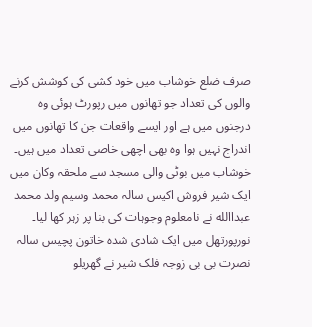صرف ضلع خوشاب میں خود کشی کی کوشش کرنے والوں کی تعداد جو تھانوں میں رپورٹ ہوئی وہ درجنوں میں ہے اور ایسے واقعات جن کا تھانوں میں اندراج نہیں ہوا وہ بھی اچھی خاصی تعداد میں ہیں۔
خوشاب میں بوٹی والی مسجد سے ملحقہ وکان میں ایک شیر فروش اکیس سالہ محمد وسیم ولد محمد عبداالله نے نامعلوم وجوہات کی بنا پر زہر کھا لیا۔ نورپورتھل میں ایک شادی شدہ خاتون پچیس سالہ نصرت بی بی زوجہ فلک شیر نے گھریلو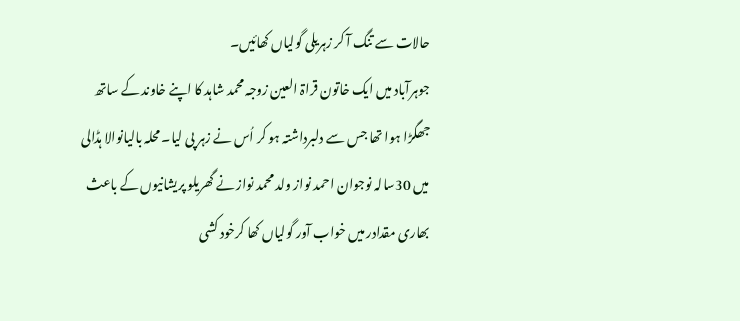حالات سے تنگ آ کر زہریلی گولیاں کھائیں۔
جوہرآباد میں ایک خاتون قراۃ العین زوجہ محمد شاہد کا اپنے خاوند کے ساتھ جھگڑا ہوا تھا جس سے دلبرداشتہ ہو کر اُس نے زہر پی لیا۔ محلہ بالیانوالا ہڈالی میں 30سالہ نوجوان احمد نواز ولد محمد نواز نے گھریلو پریشانیوں کے باعث بھاری مقدادر میں خواب آور گولیاں کھا کرخود کشی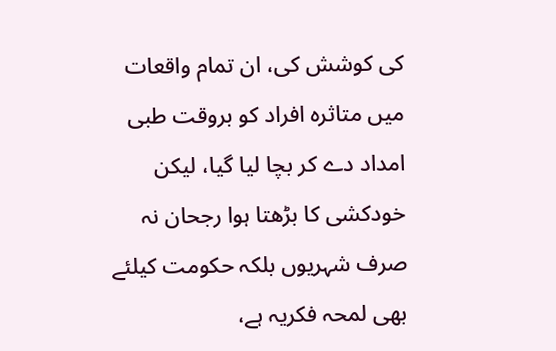کی کوشش کی، ان تمام واقعات میں متاثرہ افراد کو بروقت طبی امداد دے کر بچا لیا گیا، لیکن خودکشی کا بڑھتا ہوا رجحان نہ صرف شہریوں بلکہ حکومت کیلئے بھی لمحہ فکریہ ہے،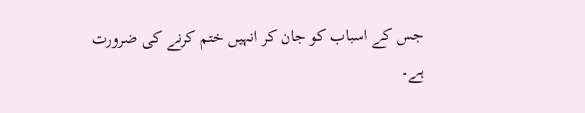جس کے اسباب کو جان کر انہیں ختم کرنے کی ضرورت ہے۔